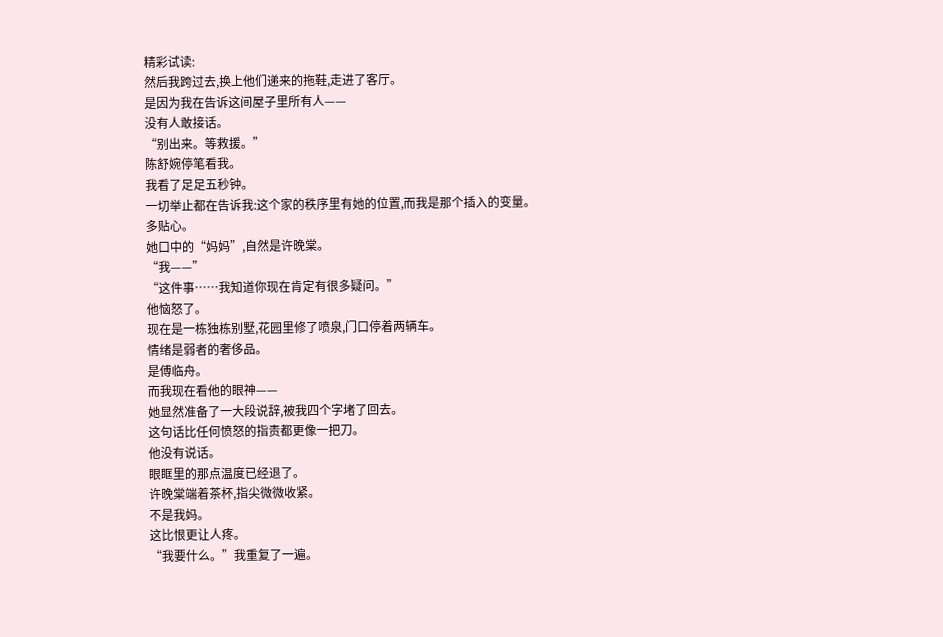精彩试读:
然后我跨过去,换上他们递来的拖鞋,走进了客厅。
是因为我在告诉这间屋子里所有人——
没有人敢接话。
“别出来。等救援。”
陈舒婉停笔看我。
我看了足足五秒钟。
一切举止都在告诉我:这个家的秩序里有她的位置,而我是那个插入的变量。
多贴心。
她口中的“妈妈”,自然是许晚棠。
“我——”
“这件事……我知道你现在肯定有很多疑问。”
他恼怒了。
现在是一栋独栋别墅,花园里修了喷泉,门口停着两辆车。
情绪是弱者的奢侈品。
是傅临舟。
而我现在看他的眼神——
她显然准备了一大段说辞,被我四个字堵了回去。
这句话比任何愤怒的指责都更像一把刀。
他没有说话。
眼眶里的那点温度已经退了。
许晚棠端着茶杯,指尖微微收紧。
不是我妈。
这比恨更让人疼。
“我要什么。”我重复了一遍。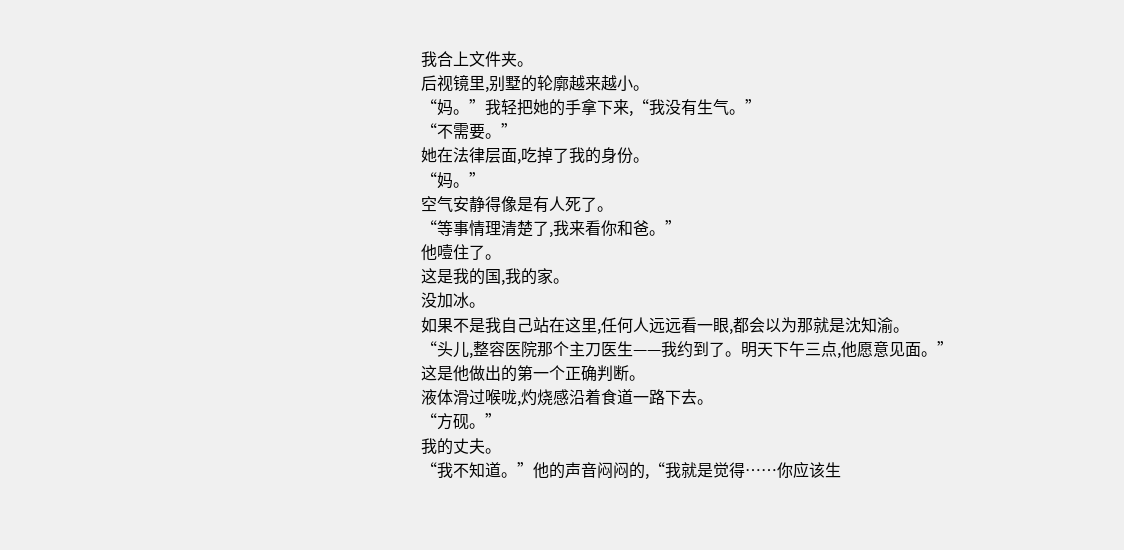我合上文件夹。
后视镜里,别墅的轮廓越来越小。
“妈。”我轻把她的手拿下来,“我没有生气。”
“不需要。”
她在法律层面,吃掉了我的身份。
“妈。”
空气安静得像是有人死了。
“等事情理清楚了,我来看你和爸。”
他噎住了。
这是我的国,我的家。
没加冰。
如果不是我自己站在这里,任何人远远看一眼,都会以为那就是沈知渝。
“头儿,整容医院那个主刀医生——我约到了。明天下午三点,他愿意见面。”
这是他做出的第一个正确判断。
液体滑过喉咙,灼烧感沿着食道一路下去。
“方砚。”
我的丈夫。
“我不知道。”他的声音闷闷的,“我就是觉得……你应该生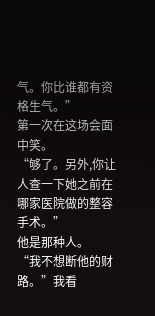气。你比谁都有资格生气。”
第一次在这场会面中笑。
“够了。另外,你让人查一下她之前在哪家医院做的整容手术。”
他是那种人。
“我不想断他的财路。”我看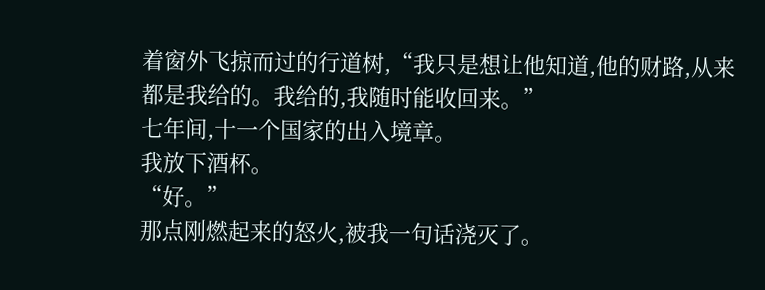着窗外飞掠而过的行道树,“我只是想让他知道,他的财路,从来都是我给的。我给的,我随时能收回来。”
七年间,十一个国家的出入境章。
我放下酒杯。
“好。”
那点刚燃起来的怒火,被我一句话浇灭了。